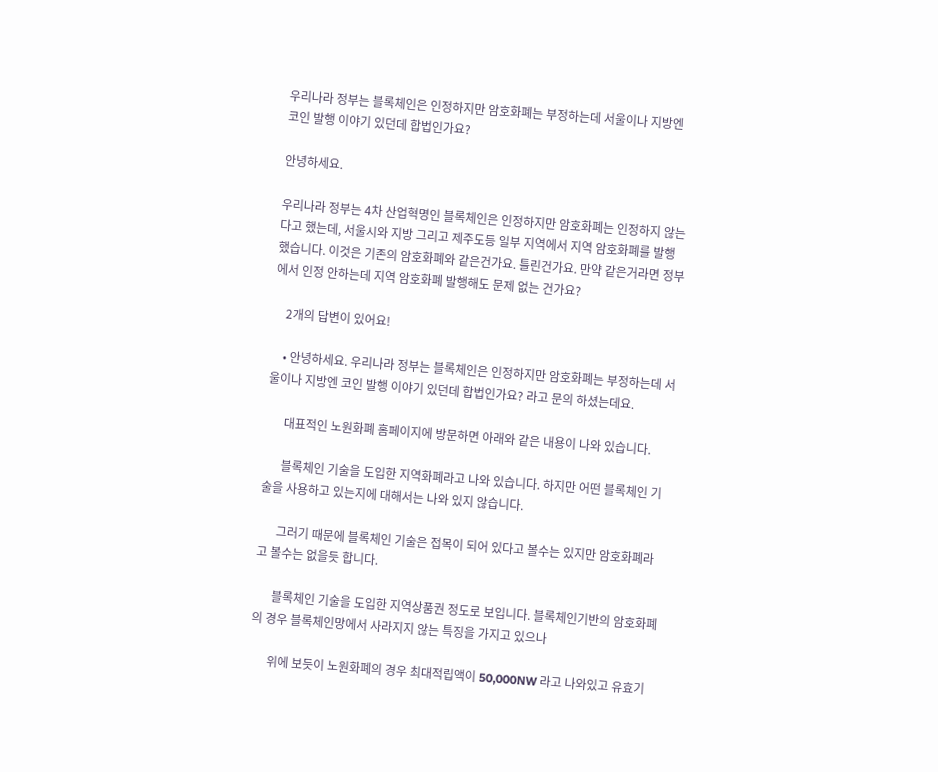우리나라 정부는 블록체인은 인정하지만 암호화폐는 부정하는데 서울이나 지방엔 코인 발행 이야기 있던데 합법인가요?

안녕하세요.

우리나라 정부는 4차 산업혁명인 블록체인은 인정하지만 암호화폐는 인정하지 않는다고 했는데, 서울시와 지방 그리고 제주도등 일부 지역에서 지역 암호화폐를 발행 했습니다. 이것은 기존의 암호화폐와 같은건가요. 틀린건가요. 만약 같은거라면 정부에서 인정 안하는데 지역 암호화폐 발행해도 문제 없는 건가요?

    2개의 답변이 있어요!

    • 안녕하세요. 우리나라 정부는 블록체인은 인정하지만 암호화폐는 부정하는데 서울이나 지방엔 코인 발행 이야기 있던데 합법인가요? 라고 문의 하셨는데요.

      대표적인 노원화폐 홈페이지에 방문하면 아래와 같은 내용이 나와 있습니다.

      블록체인 기술을 도입한 지역화폐라고 나와 있습니다. 하지만 어떤 블록체인 기술을 사용하고 있는지에 대해서는 나와 있지 않습니다.

      그러기 때문에 블록체인 기술은 접목이 되어 있다고 볼수는 있지만 암호화폐라고 볼수는 없을듯 합니다.

      블록체인 기술을 도입한 지역상품권 정도로 보입니다. 블록체인기반의 암호화폐의 경우 블록체인망에서 사라지지 않는 특징을 가지고 있으나

      위에 보듯이 노원화폐의 경우 최대적립액이 50,000NW 라고 나와있고 유효기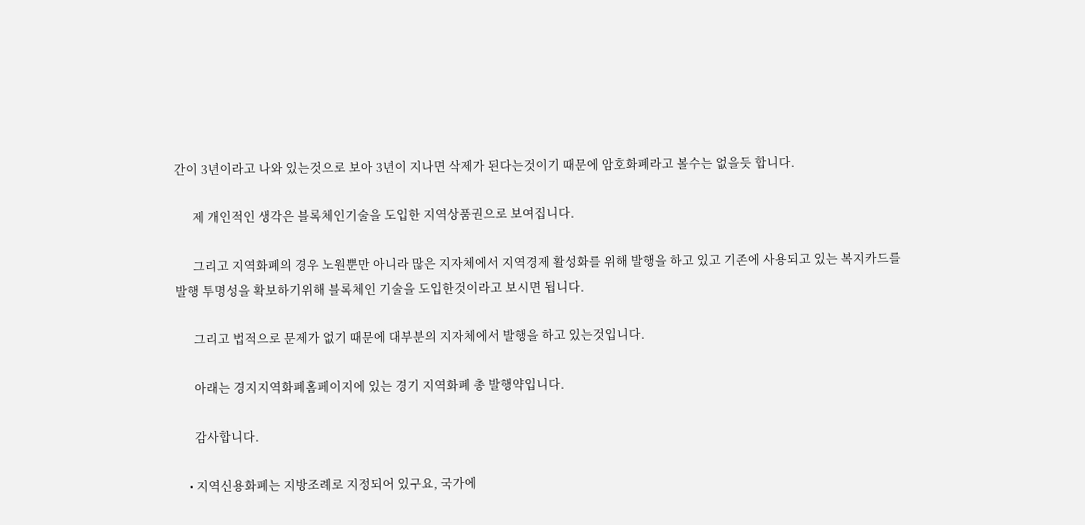간이 3년이라고 나와 있는것으로 보아 3년이 지나면 삭제가 된다는것이기 때문에 암호화폐라고 볼수는 없을듯 합니다.

      제 개인적인 생각은 블록체인기술을 도입한 지역상품권으로 보여집니다.

      그리고 지역화폐의 경우 노원뿐만 아니라 많은 지자체에서 지역경제 활성화를 위해 발행을 하고 있고 기존에 사용되고 있는 복지카드를 발행 투명성을 확보하기위해 블록체인 기술을 도입한것이라고 보시면 됩니다.

      그리고 법적으로 문제가 없기 때문에 대부분의 지자체에서 발행을 하고 있는것입니다.

      아래는 경지지역화폐홈페이지에 있는 경기 지역화폐 총 발행약입니다.

      감사합니다.

    • 지역신용화폐는 지방조례로 지정되어 있구요, 국가에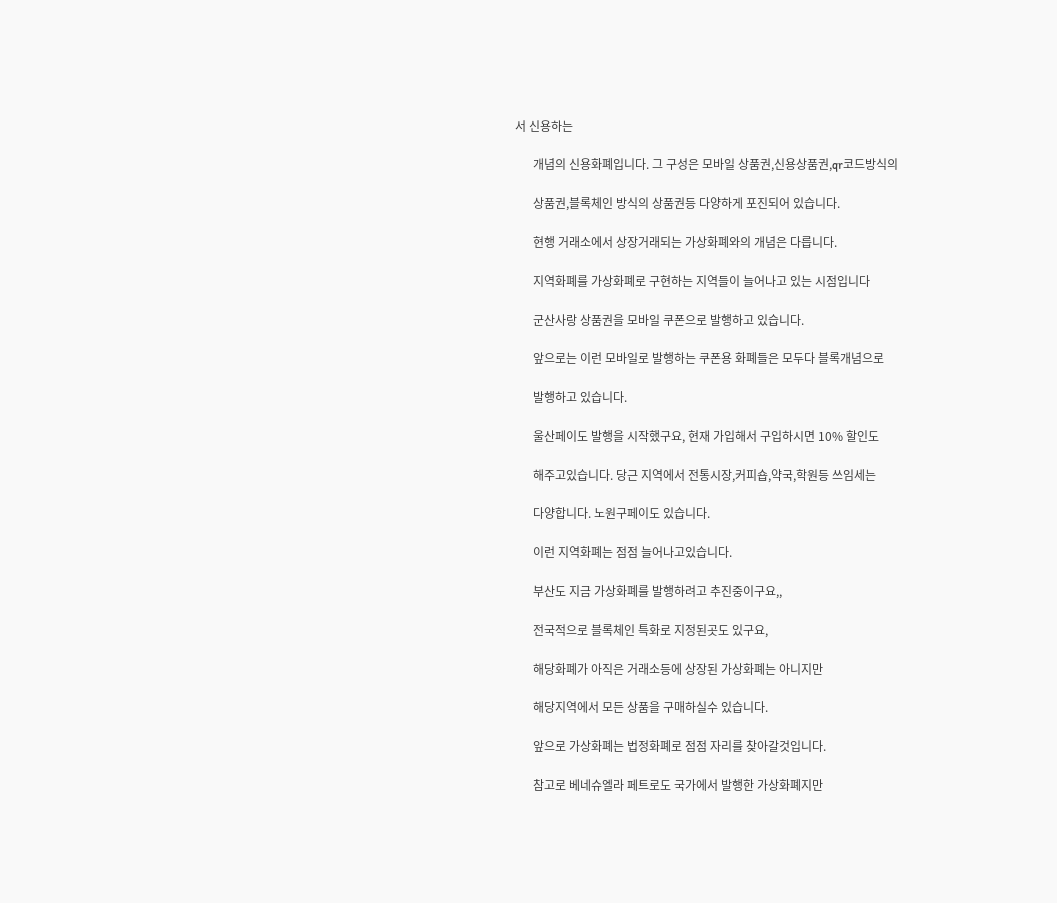서 신용하는

      개념의 신용화폐입니다. 그 구성은 모바일 상품권,신용상품권,qr코드방식의

      상품권,블록체인 방식의 상품권등 다양하게 포진되어 있습니다.

      현행 거래소에서 상장거래되는 가상화폐와의 개념은 다릅니다.

      지역화폐를 가상화폐로 구현하는 지역들이 늘어나고 있는 시점입니다

      군산사랑 상품권을 모바일 쿠폰으로 발행하고 있습니다.

      앞으로는 이런 모바일로 발행하는 쿠폰용 화폐들은 모두다 블록개념으로

      발행하고 있습니다.

      울산페이도 발행을 시작했구요, 현재 가입해서 구입하시면 10% 할인도

      해주고있습니다. 당근 지역에서 전통시장,커피숍,약국,학원등 쓰임세는

      다양합니다. 노원구페이도 있습니다.

      이런 지역화폐는 점점 늘어나고있습니다.

      부산도 지금 가상화폐를 발행하려고 추진중이구요,,

      전국적으로 블록체인 특화로 지정된곳도 있구요,

      해당화폐가 아직은 거래소등에 상장된 가상화폐는 아니지만

      해당지역에서 모든 상품을 구매하실수 있습니다.

      앞으로 가상화폐는 법정화폐로 점점 자리를 찾아갈것입니다.

      참고로 베네슈엘라 페트로도 국가에서 발행한 가상화폐지만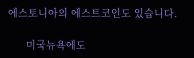에스토니아의 에스트코인도 있습니다.

      미국뉴욕에도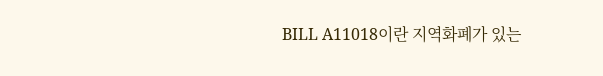BILL A11018이란 지역화폐가 있는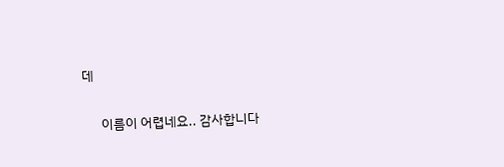데

      이름이 어렵네요.. 감사합니다